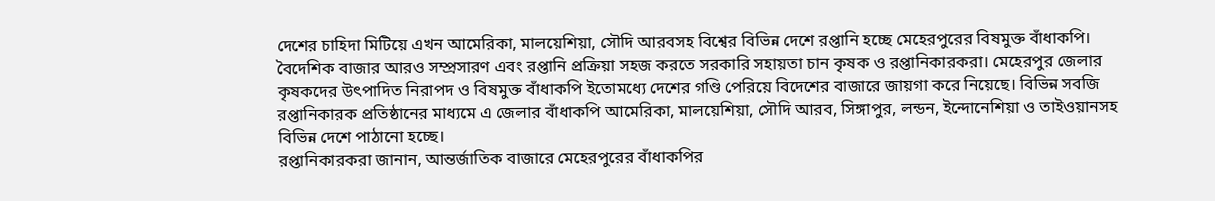দেশের চাহিদা মিটিয়ে এখন আমেরিকা, মালয়েশিয়া, সৌদি আরবসহ বিশ্বের বিভিন্ন দেশে রপ্তানি হচ্ছে মেহেরপুরের বিষমুক্ত বাঁধাকপি। বৈদেশিক বাজার আরও সম্প্রসারণ এবং রপ্তানি প্রক্রিয়া সহজ করতে সরকারি সহায়তা চান কৃষক ও রপ্তানিকারকরা। মেহেরপুর জেলার কৃষকদের উৎপাদিত নিরাপদ ও বিষমুক্ত বাঁধাকপি ইতোমধ্যে দেশের গণ্ডি পেরিয়ে বিদেশের বাজারে জায়গা করে নিয়েছে। বিভিন্ন সবজি রপ্তানিকারক প্রতিষ্ঠানের মাধ্যমে এ জেলার বাঁধাকপি আমেরিকা, মালয়েশিয়া, সৌদি আরব, সিঙ্গাপুর, লন্ডন, ইন্দোনেশিয়া ও তাইওয়ানসহ বিভিন্ন দেশে পাঠানো হচ্ছে।
রপ্তানিকারকরা জানান, আন্তর্জাতিক বাজারে মেহেরপুরের বাঁধাকপির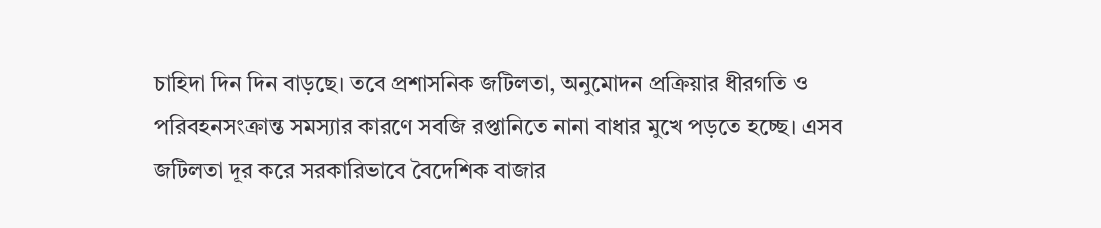চাহিদা দিন দিন বাড়ছে। তবে প্রশাসনিক জটিলতা, অনুমোদন প্রক্রিয়ার ধীরগতি ও পরিবহনসংক্রান্ত সমস্যার কারণে সবজি রপ্তানিতে নানা বাধার মুখে পড়তে হচ্ছে। এসব জটিলতা দূর করে সরকারিভাবে বৈদেশিক বাজার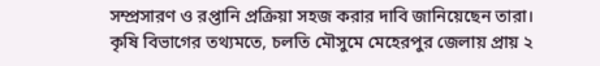সম্প্রসারণ ও রপ্তানি প্রক্রিয়া সহজ করার দাবি জানিয়েছেন তারা।
কৃষি বিভাগের তথ্যমতে, চলতি মৌসুমে মেহেরপুর জেলায় প্রায় ২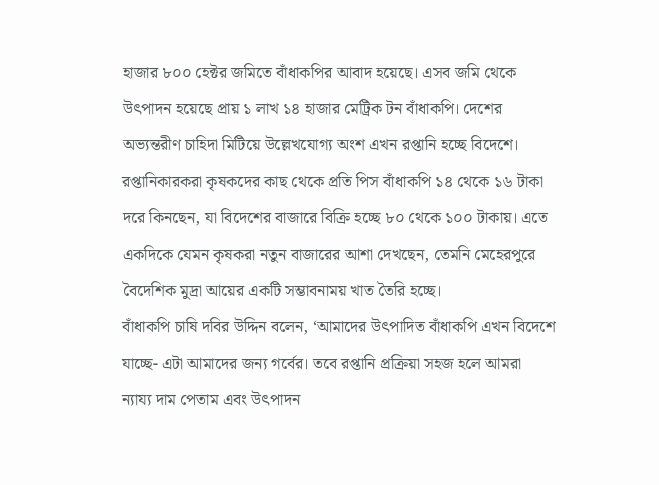হাজার ৮০০ হেক্টর জমিতে বাঁধাকপির আবাদ হয়েছে। এসব জমি থেকে উৎপাদন হয়েছে প্রায় ১ লাখ ১৪ হাজার মেট্রিক টন বাঁধাকপি। দেশের অভ্যন্তরীণ চাহিদা মিটিয়ে উল্লেখযোগ্য অংশ এখন রপ্তানি হচ্ছে বিদেশে। রপ্তানিকারকরা কৃষকদের কাছ থেকে প্রতি পিস বাঁধাকপি ১৪ থেকে ১৬ টাকা দরে কিনছেন, যা বিদেশের বাজারে বিক্রি হচ্ছে ৮০ থেকে ১০০ টাকায়। এতে একদিকে যেমন কৃষকরা নতুন বাজারের আশা দেখছেন, তেমনি মেহেরপুরে বৈদেশিক মুদ্রা আয়ের একটি সম্ভাবনাময় খাত তৈরি হচ্ছে।
বাঁধাকপি চাষি দবির উদ্দিন বলেন, ‘আমাদের উৎপাদিত বাঁধাকপি এখন বিদেশে যাচ্ছে- এটা আমাদের জন্য গর্বের। তবে রপ্তানি প্রক্রিয়া সহজ হলে আমরা ন্যায্য দাম পেতাম এবং উৎপাদন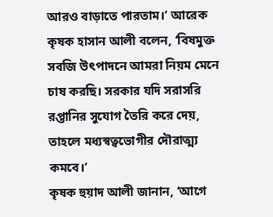আরও বাড়াতে পারতাম।’ আরেক কৃষক হাসান আলী বলেন, ‘বিষমুক্ত সবজি উৎপাদনে আমরা নিয়ম মেনে চাষ করছি। সরকার যদি সরাসরি রপ্তানির সুযোগ তৈরি করে দেয়, তাহলে মধ্যস্বত্বভোগীর দৌরাত্ম্য কমবে।’
কৃষক হুয়াদ আলী জানান, ‘আগে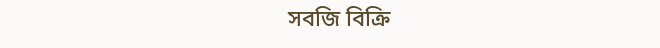সবজি বিক্রি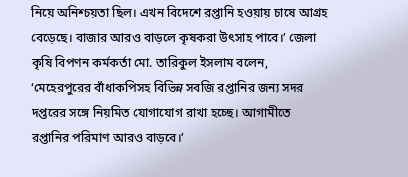নিয়ে অনিশ্চয়তা ছিল। এখন বিদেশে রপ্তানি হওয়ায় চাষে আগ্রহ বেড়েছে। বাজার আরও বাড়লে কৃষকরা উৎসাহ পাবে।’ জেলা কৃষি বিপণন কর্মকর্তা মো. তারিকুল ইসলাম বলেন, ‘মেহেরপুরের বাঁধাকপিসহ বিভিন্ন সবজি রপ্তানির জন্য সদর দপ্তরের সঙ্গে নিয়মিত যোগাযোগ রাখা হচ্ছে। আগামীতে রপ্তানির পরিমাণ আরও বাড়বে।’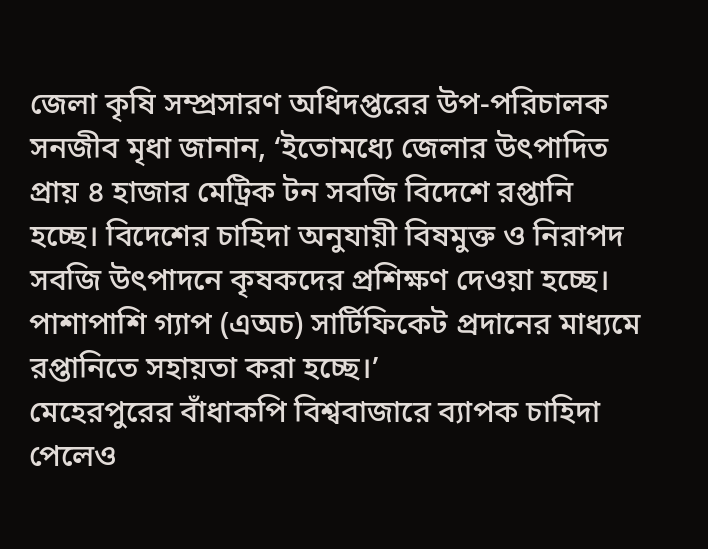জেলা কৃষি সম্প্রসারণ অধিদপ্তরের উপ-পরিচালক সনজীব মৃধা জানান, ‘ইতোমধ্যে জেলার উৎপাদিত প্রায় ৪ হাজার মেট্রিক টন সবজি বিদেশে রপ্তানি হচ্ছে। বিদেশের চাহিদা অনুযায়ী বিষমুক্ত ও নিরাপদ সবজি উৎপাদনে কৃষকদের প্রশিক্ষণ দেওয়া হচ্ছে। পাশাপাশি গ্যাপ (এঅচ) সার্টিফিকেট প্রদানের মাধ্যমে রপ্তানিতে সহায়তা করা হচ্ছে।’
মেহেরপুরের বাঁধাকপি বিশ্ববাজারে ব্যাপক চাহিদা পেলেও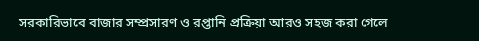সরকারিভাবে বাজার সম্প্রসারণ ও রপ্তানি প্রক্রিয়া আরও সহজ করা গেলে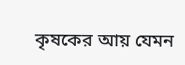কৃষকের আয় যেমন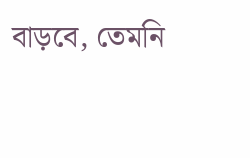বাড়বে, তেমনি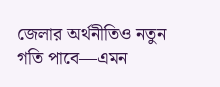জেলার অর্থনীতিও নতুন গতি পাবে—এমন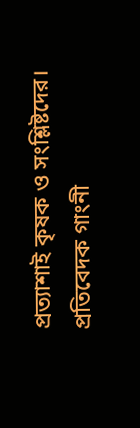প্রত্যাশাই কৃষক ও সংশ্লিষ্টদের।
প্রতিবেদক গাংনী